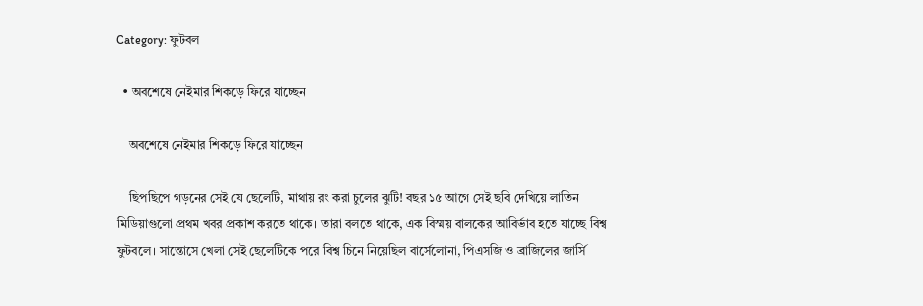Category: ফুটবল

  • অবশেষে নেইমার শিকড়ে ফিরে যাচ্ছেন

    অবশেষে নেইমার শিকড়ে ফিরে যাচ্ছেন

    ছিপছিপে গড়নের সেই যে ছেলেটি, মাথায় রং করা চুলের ঝুটি! বছর ১৫ আগে সেই ছবি দেখিয়ে লাতিন মিডিয়াগুলো প্রথম খবর প্রকাশ করতে থাকে। তারা বলতে থাকে, এক বিস্ময় বালকের আবির্ভাব হতে যাচ্ছে বিশ্ব ফুটবলে। সান্তোসে খেলা সেই ছেলেটিকে পরে বিশ্ব চিনে নিয়েছিল বার্সেলোনা, পিএসজি ও ব্রাজিলের জার্সি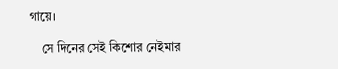গায়ে।

    সে দিনের সেই কিশোর নেইমার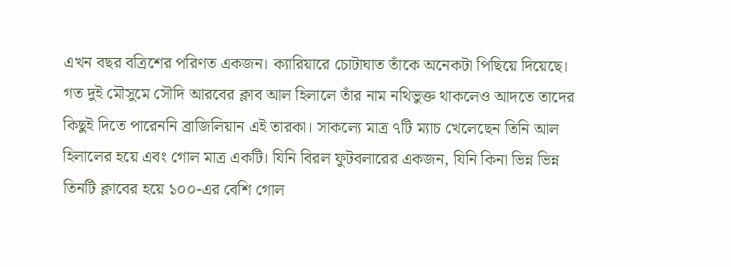এখন বছর বত্রিশের পরিণত একজন। ক্যারিয়ারে চোটাঘাত তাঁকে অনেকটা পিছিয়ে দিয়েছে। গত দুই মৌসুমে সৌদি আরবের ক্লাব আল হিলালে তাঁর নাম নথিভুক্ত থাকলেও আদতে তাদের কিছুই দিতে পারেননি ব্রাজিলিয়ান এই তারকা। সাকল্যে মাত্র ৭টি ম্যাচ খেলেছেন তিনি আল হিলালের হয়ে এবং গোল মাত্র একটি। যিনি বিরল ফুটবলারের একজন, যিনি কিনা ভিন্ন ভিন্ন তিনটি ক্লাবের হয়ে ১০০-এর বেশি গোল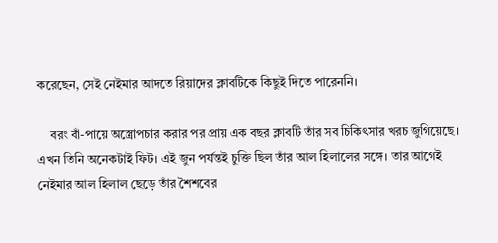করেছেন, সেই নেইমার আদতে রিয়াদের ক্লাবটিকে কিছুই দিতে পারেননি।

    বরং বাঁ-পায়ে অস্ত্রোপচার করার পর প্রায় এক বছর ক্লাবটি তাঁর সব চিকিৎসার খরচ জুগিয়েছে। এখন তিনি অনেকটাই ফিট। এই জুন পর্যন্তই চুক্তি ছিল তাঁর আল হিলালের সঙ্গে। তার আগেই নেইমার আল হিলাল ছেড়ে তাঁর শৈশবের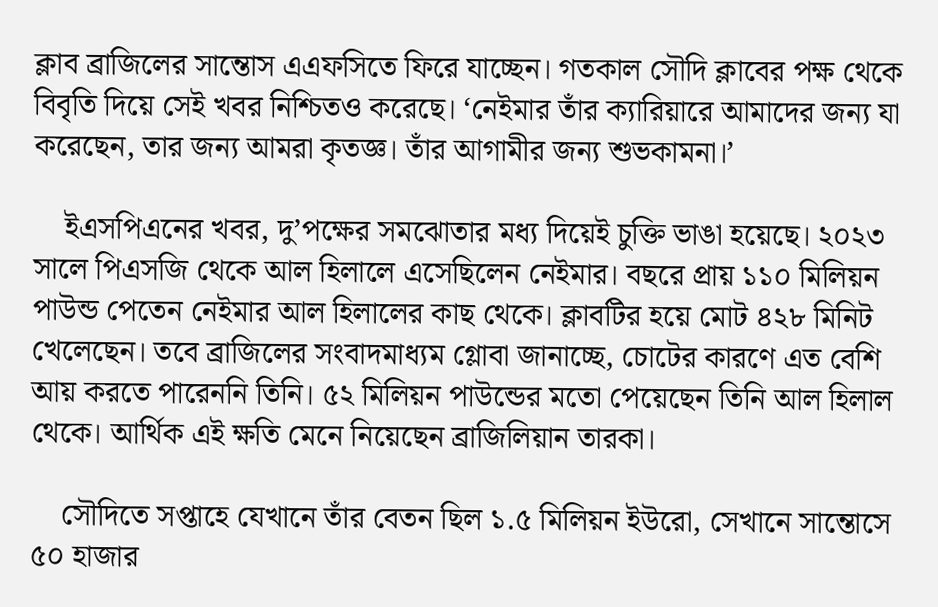ক্লাব ব্রাজিলের সান্তোস এএফসিতে ফিরে যাচ্ছেন। গতকাল সৌদি ক্লাবের পক্ষ থেকে বিবৃতি দিয়ে সেই খবর নিশ্চিতও করেছে। ‘নেইমার তাঁর ক্যারিয়ারে আমাদের জন্য যা করেছেন, তার জন্য আমরা কৃতজ্ঞ। তাঁর আগামীর জন্য শুভকামনা।’

    ইএসপিএনের খবর, দু’পক্ষের সমঝোতার মধ্য দিয়েই চুক্তি ভাঙা হয়েছে। ২০২৩ সালে পিএসজি থেকে আল হিলালে এসেছিলেন নেইমার। বছরে প্রায় ১১০ মিলিয়ন পাউন্ড পেতেন নেইমার আল হিলালের কাছ থেকে। ক্লাবটির হয়ে মোট ৪২৮ মিনিট খেলেছেন। তবে ব্রাজিলের সংবাদমাধ্যম গ্লোবা জানাচ্ছে, চোটের কারণে এত বেশি আয় করতে পারেননি তিনি। ৫২ মিলিয়ন পাউন্ডের মতো পেয়েছেন তিনি আল হিলাল থেকে। আর্থিক এই ক্ষতি মেনে নিয়েছেন ব্রাজিলিয়ান তারকা।

    সৌদিতে সপ্তাহে যেখানে তাঁর বেতন ছিল ১.৫ মিলিয়ন ইউরো, সেখানে সান্তোসে ৫০ হাজার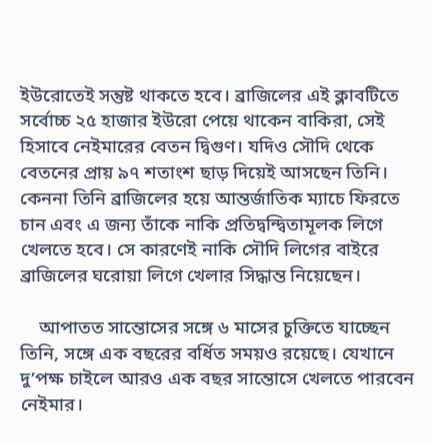ইউরোতেই সন্তুষ্ট থাকতে হবে। ব্রাজিলের এই ক্লাবটিতে সর্বোচ্চ ২৫ হাজার ইউরো পেয়ে থাকেন বাকিরা, সেই হিসাবে নেইমারের বেতন দ্বিগুণ। যদিও সৌদি থেকে বেতনের প্রায় ৯৭ শতাংশ ছাড় দিয়েই আসছেন তিনি। কেননা তিনি ব্রাজিলের হয়ে আন্তর্জাতিক ম্যাচে ফিরতে চান এবং এ জন্য তাঁকে নাকি প্রতিদ্বন্দ্বিতামূলক লিগে খেলতে হবে। সে কারণেই নাকি সৌদি লিগের বাইরে ব্রাজিলের ঘরোয়া লিগে খেলার সিদ্ধান্ত নিয়েছেন।

    আপাতত সান্তোসের সঙ্গে ৬ মাসের চুক্তিতে যাচ্ছেন তিনি, সঙ্গে এক বছরের বর্ধিত সময়ও রয়েছে। যেখানে দু’পক্ষ চাইলে আরও এক বছর সান্তোসে খেলতে পারবেন নেইমার।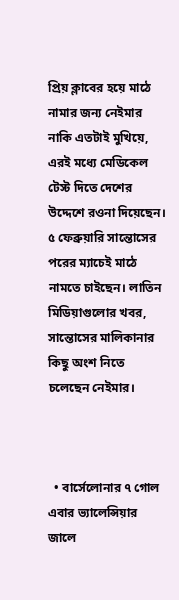প্রিয় ক্লাবের হয়ে মাঠে নামার জন্য নেইমার নাকি এতটাই মুখিয়ে, এরই মধ্যে মেডিকেল টেস্ট দিতে দেশের উদ্দেশে রওনা দিয়েছেন। ৫ ফেব্রুয়ারি সান্তোসের পরের ম্যাচেই মাঠে নামতে চাইছেন। লাতিন মিডিয়াগুলোর খবর, সান্তোসের মালিকানার কিছু অংশ নিতে চলেছেন নেইমার।



  • বার্সেলোনার ৭ গোল এবার ভ্যালেন্সিয়ার জালে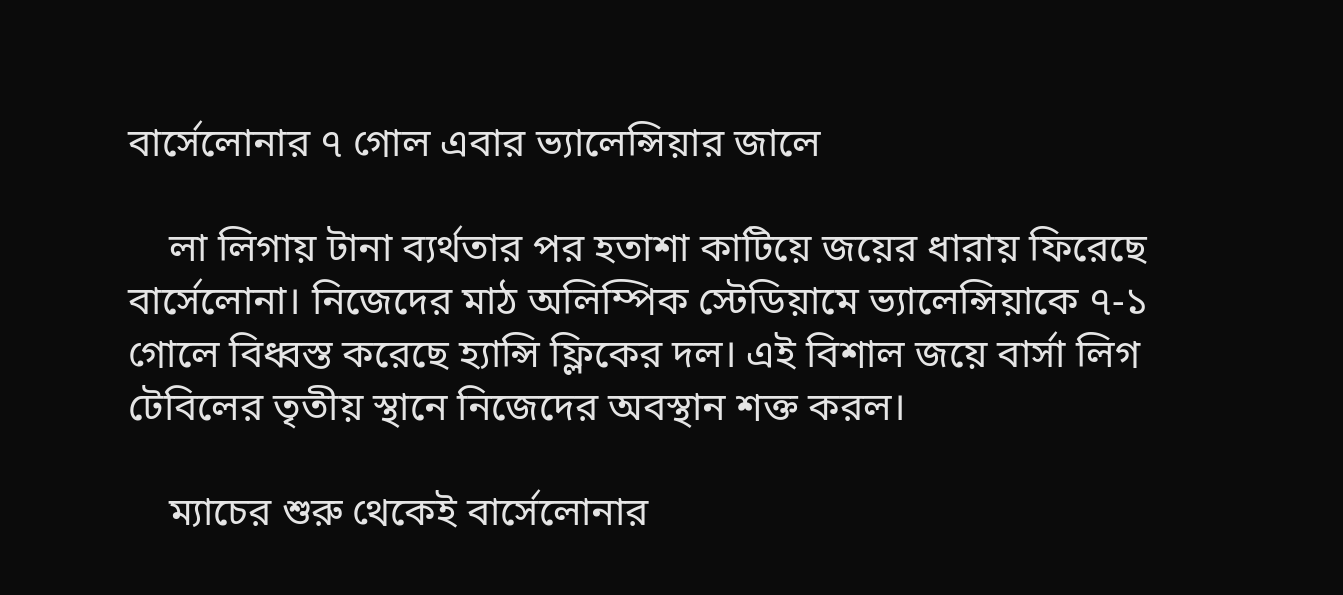বার্সেলোনার ৭ গোল এবার ভ্যালেন্সিয়ার জালে

    লা লিগায় টানা ব্যর্থতার পর হতাশা কাটিয়ে জয়ের ধারায় ফিরেছে বার্সেলোনা। নিজেদের মাঠ অলিম্পিক স্টেডিয়ামে ভ্যালেন্সিয়াকে ৭-১ গোলে বিধ্বস্ত করেছে হ্যান্সি ফ্লিকের দল। এই বিশাল জয়ে বার্সা লিগ টেবিলের তৃতীয় স্থানে নিজেদের অবস্থান শক্ত করল।

    ম্যাচের শুরু থেকেই বার্সেলোনার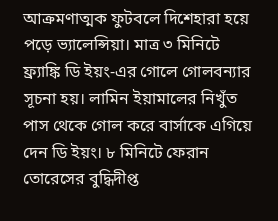আক্রমণাত্মক ফুটবলে দিশেহারা হয়ে পড়ে ভ্যালেন্সিয়া। মাত্র ৩ মিনিটে ফ্র্যাঙ্কি ডি ইয়ং-এর গোলে গোলবন্যার সূচনা হয়। লামিন ইয়ামালের নিখুঁত পাস থেকে গোল করে বার্সাকে এগিয়ে দেন ডি ইয়ং। ৮ মিনিটে ফেরান তোরেসের বুদ্ধিদীপ্ত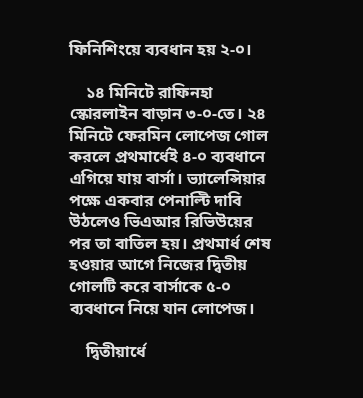ফিনিশিংয়ে ব্যবধান হয় ২-০।

    ১৪ মিনিটে রাফিনহা স্কোরলাইন বাড়ান ৩-০-তে। ২৪ মিনিটে ফেরমিন লোপেজ গোল করলে প্রথমার্ধেই ৪-০ ব্যবধানে এগিয়ে যায় বার্সা। ভ্যালেন্সিয়ার পক্ষে একবার পেনাল্টি দাবি উঠলেও ভিএআর রিভিউয়ের পর তা বাতিল হয়। প্রথমার্ধ শেষ হওয়ার আগে নিজের দ্বিতীয় গোলটি করে বার্সাকে ৫-০ ব্যবধানে নিয়ে যান লোপেজ।

    দ্বিতীয়ার্ধে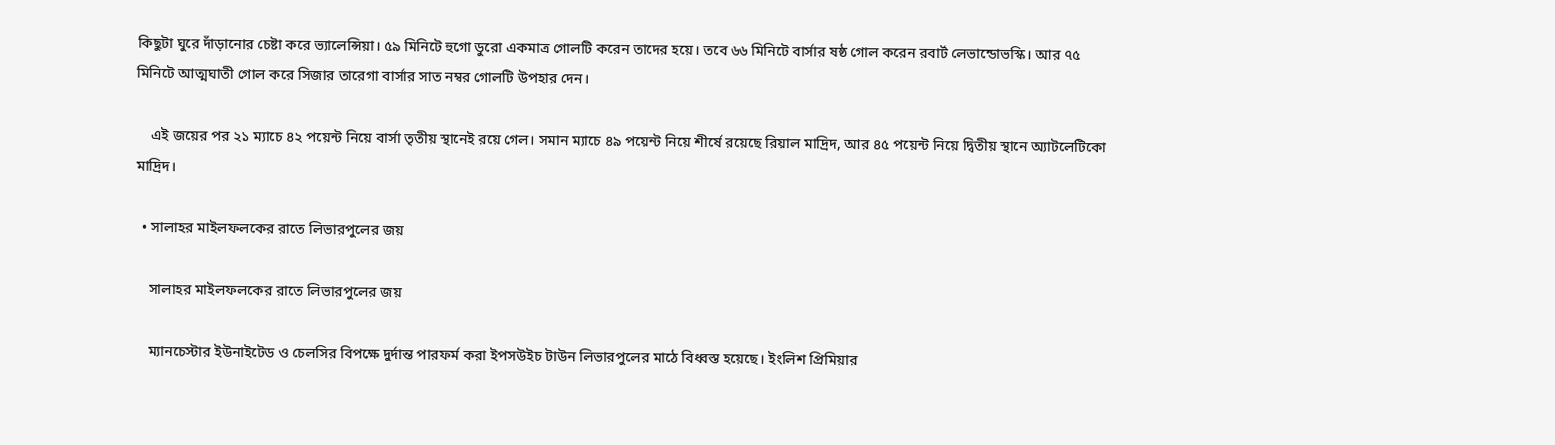কিছুটা ঘুরে দাঁড়ানোর চেষ্টা করে ভ্যালেন্সিয়া। ৫৯ মিনিটে হুগো ডুরো একমাত্র গোলটি করেন তাদের হয়ে। তবে ৬৬ মিনিটে বার্সার ষষ্ঠ গোল করেন রবার্ট লেভান্ডোভস্কি। আর ৭৫ মিনিটে আত্মঘাতী গোল করে সিজার তারেগা বার্সার সাত নম্বর গোলটি উপহার দেন।

    এই জয়ের পর ২১ ম্যাচে ৪২ পয়েন্ট নিয়ে বার্সা তৃতীয় স্থানেই রয়ে গেল। সমান ম্যাচে ৪৯ পয়েন্ট নিয়ে শীর্ষে রয়েছে রিয়াল মাদ্রিদ, আর ৪৫ পয়েন্ট নিয়ে দ্বিতীয় স্থানে অ্যাটলেটিকো মাদ্রিদ।

  • সালাহর মাইলফলকের রাতে লিভারপুলের জয়

    সালাহর মাইলফলকের রাতে লিভারপুলের জয়

    ম্যানচেস্টার ইউনাইটেড ও চেলসির বিপক্ষে দুর্দান্ত পারফর্ম করা ইপসউইচ টাউন লিভারপুলের মাঠে বিধ্বস্ত হয়েছে। ইংলিশ প্রিমিয়ার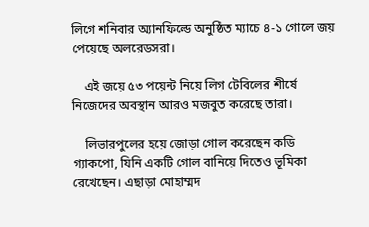লিগে শনিবার অ্যানফিল্ডে অনুষ্ঠিত ম্যাচে ৪-১ গোলে জয় পেয়েছে অলরেডসরা।

    এই জয়ে ৫৩ পয়েন্ট নিয়ে লিগ টেবিলের শীর্ষে নিজেদের অবস্থান আরও মজবুত করেছে তারা।

    লিভারপুলের হয়ে জোড়া গোল করেছেন কডি গ্যাকপো, যিনি একটি গোল বানিয়ে দিতেও ভূমিকা রেখেছেন। এছাড়া মোহাম্মদ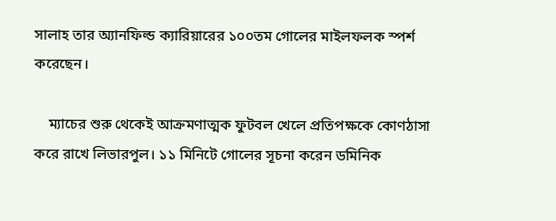সালাহ তার অ্যানফিল্ড ক্যারিয়ারের ১০০তম গোলের মাইলফলক স্পর্শ করেছেন।

    ম্যাচের শুরু থেকেই আক্রমণাত্মক ফুটবল খেলে প্রতিপক্ষকে কোণঠাসা করে রাখে লিভারপুল। ১১ মিনিটে গোলের সূচনা করেন ডমিনিক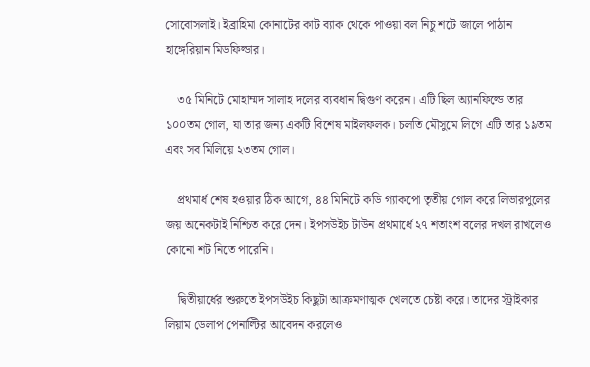সোবোসলাই। ইব্রাহিমা কোনাটের কাট ব্যাক থেকে পাওয়া বল নিচু শটে জালে পাঠান হাঙ্গেরিয়ান মিডফিল্ডার।

    ৩৫ মিনিটে মোহাম্মদ সালাহ দলের ব্যবধান দ্বিগুণ করেন। এটি ছিল অ্যানফিল্ডে তার ১০০তম গোল, যা তার জন্য একটি বিশেষ মাইলফলক। চলতি মৌসুমে লিগে এটি তার ১৯তম এবং সব মিলিয়ে ২৩তম গোল।

    প্রথমার্ধ শেষ হওয়ার ঠিক আগে, ৪৪ মিনিটে কডি গ্যাকপো তৃতীয় গোল করে লিভারপুলের জয় অনেকটাই নিশ্চিত করে দেন। ইপসউইচ টাউন প্রথমার্ধে ২৭ শতাংশ বলের দখল রাখলেও কোনো শট নিতে পারেনি।

    দ্বিতীয়ার্ধের শুরুতে ইপসউইচ কিছুটা আক্রমণাত্মক খেলতে চেষ্টা করে। তাদের স্ট্রাইকার লিয়াম ডেলাপ পেনাল্টির আবেদন করলেও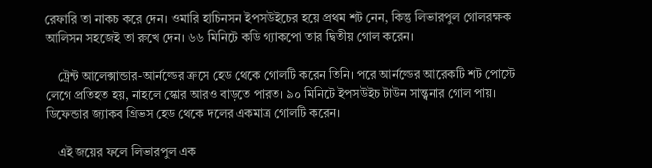রেফারি তা নাকচ করে দেন। ওমারি হাচিনসন ইপসউইচের হয়ে প্রথম শট নেন, কিন্তু লিভারপুল গোলরক্ষক আলিসন সহজেই তা রুখে দেন। ৬৬ মিনিটে কডি গ্যাকপো তার দ্বিতীয় গোল করেন।

    ট্রেন্ট আলেক্সান্ডার-আর্নল্ডের ক্রসে হেড থেকে গোলটি করেন তিনি। পরে আর্নল্ডের আরেকটি শট পোস্টে লেগে প্রতিহত হয়, নাহলে স্কোর আরও বাড়তে পারত। ৯০ মিনিটে ইপসউইচ টাউন সান্ত্বনার গোল পায়। ডিফেন্ডার জ্যাকব গ্রিভস হেড থেকে দলের একমাত্র গোলটি করেন।

    এই জয়ের ফলে লিভারপুল এক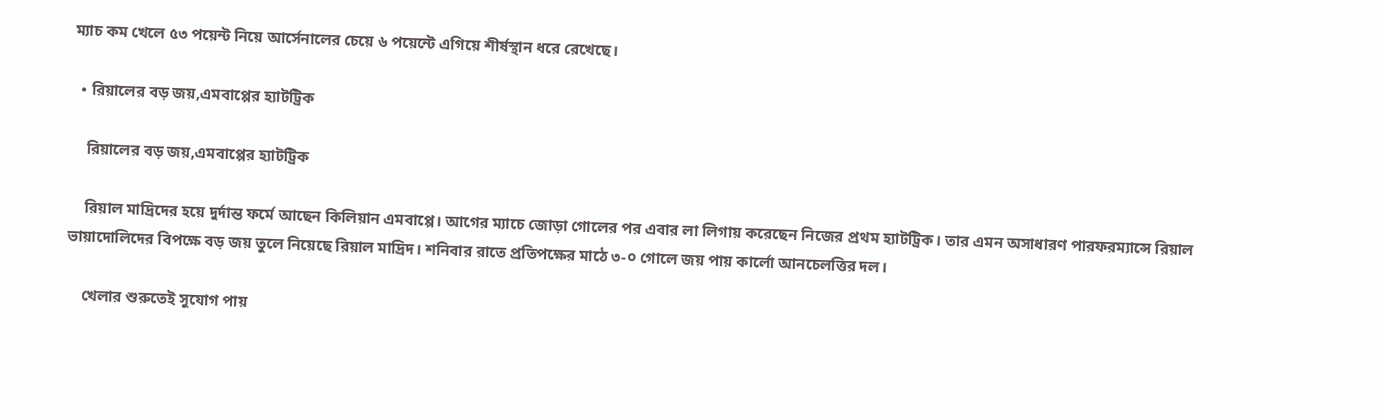ম্যাচ কম খেলে ৫৩ পয়েন্ট নিয়ে আর্সেনালের চেয়ে ৬ পয়েন্টে এগিয়ে শীর্ষস্থান ধরে রেখেছে।

  • রিয়ালের বড় জয়,এমবাপ্পের হ্যাটট্রিক

    রিয়ালের বড় জয়,এমবাপ্পের হ্যাটট্রিক

    রিয়াল মাদ্রিদের হয়ে দুর্দান্ত ফর্মে আছেন কিলিয়ান এমবাপ্পে। আগের ম্যাচে জোড়া গোলের পর এবার লা লিগায় করেছেন নিজের প্রথম হ্যাটট্রিক। তার এমন অসাধারণ পারফরম্যান্সে রিয়াল ভায়াদোলিদের বিপক্ষে বড় জয় তুলে নিয়েছে রিয়াল মাদ্রিদ। শনিবার রাতে প্রতিপক্ষের মাঠে ৩-০ গোলে জয় পায় কার্লো আনচেলত্তির দল।

    খেলার শুরুতেই সুযোগ পায়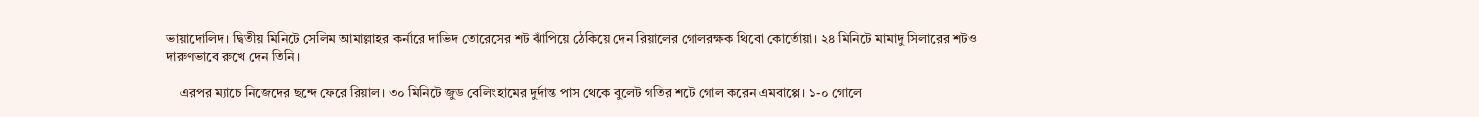ভায়াদোলিদ। দ্বিতীয় মিনিটে সেলিম আমাল্লাহর কর্নারে দাভিদ তোরেসের শট ঝাঁপিয়ে ঠেকিয়ে দেন রিয়ালের গোলরক্ষক থিবো কোর্তোয়া। ২৪ মিনিটে মামাদু সিলারের শটও দারুণভাবে রুখে দেন তিনি।

    এরপর ম্যাচে নিজেদের ছন্দে ফেরে রিয়াল। ৩০ মিনিটে জুড বেলিংহামের দুর্দান্ত পাস থেকে বুলেট গতির শটে গোল করেন এমবাপ্পে। ১-০ গোলে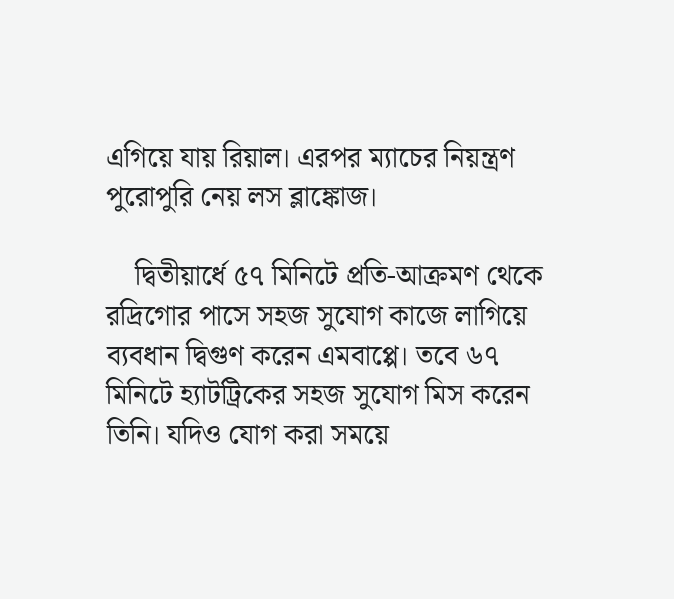এগিয়ে যায় রিয়াল। এরপর ম্যাচের নিয়ন্ত্রণ পুরোপুরি নেয় লস ব্লাঙ্কোজ।

    দ্বিতীয়ার্ধে ৫৭ মিনিটে প্রতি-আক্রমণ থেকে রদ্রিগোর পাসে সহজ সুযোগ কাজে লাগিয়ে ব্যবধান দ্বিগুণ করেন এমবাপ্পে। তবে ৬৭ মিনিটে হ্যাটট্রিকের সহজ সুযোগ মিস করেন তিনি। যদিও যোগ করা সময়ে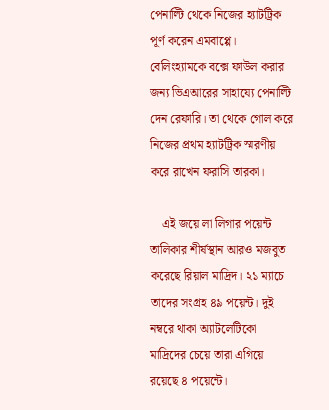পেনাল্টি থেকে নিজের হ্যাটট্রিক পূর্ণ করেন এমবাপ্পে। বেলিংহ্যামকে বক্সে ফাউল করার জন্য ভিএআরের সাহায্যে পেনাল্টি দেন রেফারি। তা থেকে গোল করে নিজের প্রথম হ্যাটট্রিক স্মরণীয় করে রাখেন ফরাসি তারকা।

    এই জয়ে লা লিগার পয়েন্ট তালিকার শীর্ষস্থান আরও মজবুত করেছে রিয়াল মাদ্রিদ। ২১ ম্যাচে তাদের সংগ্রহ ৪৯ পয়েন্ট। দুই নম্বরে থাকা অ্যাটলেটিকো মাদ্রিদের চেয়ে তারা এগিয়ে রয়েছে ৪ পয়েন্টে।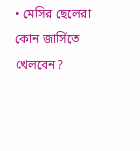• মেসির ছেলেরা কোন জার্সিতে খেলবেন?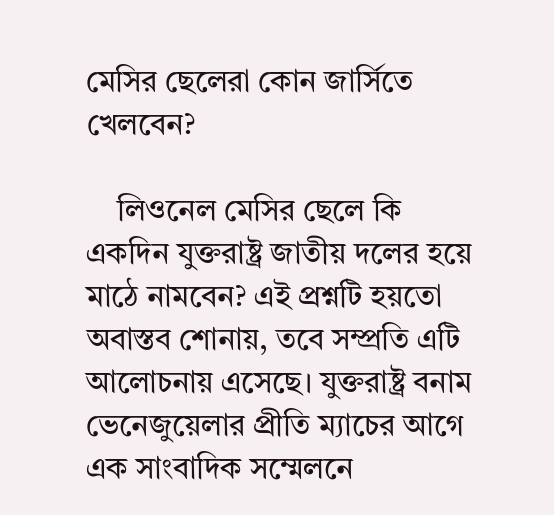মেসির ছেলেরা কোন জার্সিতে খেলবেন?

    লিওনেল মেসির ছেলে কি একদিন যুক্তরাষ্ট্র জাতীয় দলের হয়ে মাঠে নামবেন? এই প্রশ্নটি হয়তো অবাস্তব শোনায়, তবে সম্প্রতি এটি আলোচনায় এসেছে। যুক্তরাষ্ট্র বনাম ভেনেজুয়েলার প্রীতি ম্যাচের আগে এক সাংবাদিক সম্মেলনে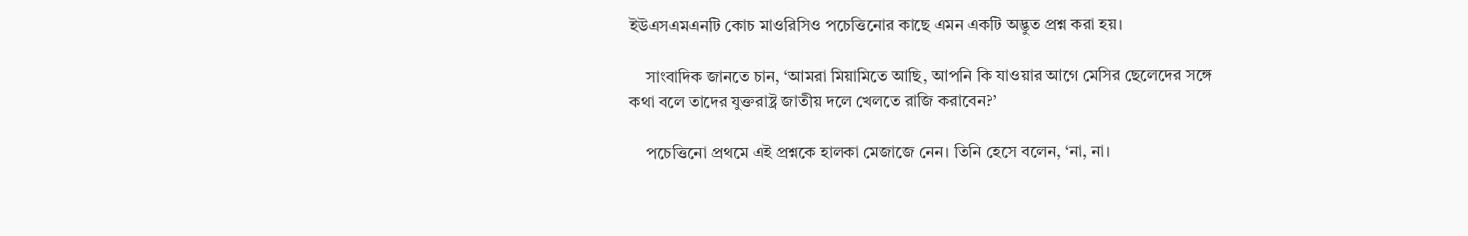ইউএসএমএনটি কোচ মাওরিসিও পচেত্তিনোর কাছে এমন একটি অদ্ভুত প্রশ্ন করা হয়।

    সাংবাদিক জানতে চান, ‘আমরা মিয়ামিতে আছি, আপনি কি যাওয়ার আগে মেসির ছেলেদের সঙ্গে কথা বলে তাদের যুক্তরাষ্ট্র জাতীয় দলে খেলতে রাজি করাবেন?’

    পচেত্তিনো প্রথমে এই প্রশ্নকে হালকা মেজাজে নেন। তিনি হেসে বলেন, ‘না, না।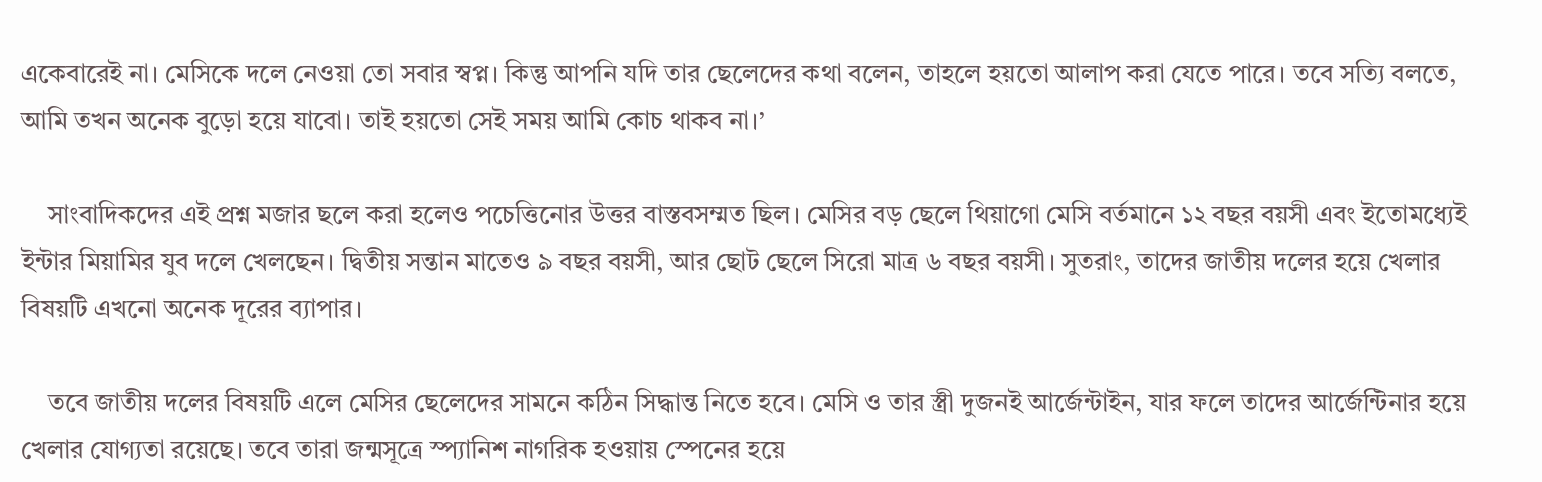একেবারেই না। মেসিকে দলে নেওয়া তো সবার স্বপ্ন। কিন্তু আপনি যদি তার ছেলেদের কথা বলেন, তাহলে হয়তো আলাপ করা যেতে পারে। তবে সত্যি বলতে, আমি তখন অনেক বুড়ো হয়ে যাবো। তাই হয়তো সেই সময় আমি কোচ থাকব না।’

    সাংবাদিকদের এই প্রশ্ন মজার ছলে করা হলেও পচেত্তিনোর উত্তর বাস্তবসম্মত ছিল। মেসির বড় ছেলে থিয়াগো মেসি বর্তমানে ১২ বছর বয়সী এবং ইতোমধ্যেই ইন্টার মিয়ামির যুব দলে খেলছেন। দ্বিতীয় সন্তান মাতেও ৯ বছর বয়সী, আর ছোট ছেলে সিরো মাত্র ৬ বছর বয়সী। সুতরাং, তাদের জাতীয় দলের হয়ে খেলার বিষয়টি এখনো অনেক দূরের ব্যাপার।

    তবে জাতীয় দলের বিষয়টি এলে মেসির ছেলেদের সামনে কঠিন সিদ্ধান্ত নিতে হবে। মেসি ও তার স্ত্রী দুজনই আর্জেন্টাইন, যার ফলে তাদের আর্জেন্টিনার হয়ে খেলার যোগ্যতা রয়েছে। তবে তারা জন্মসূত্রে স্প্যানিশ নাগরিক হওয়ায় স্পেনের হয়ে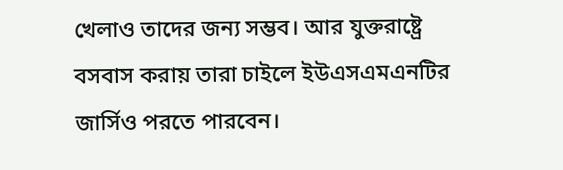খেলাও তাদের জন্য সম্ভব। আর যুক্তরাষ্ট্রে বসবাস করায় তারা চাইলে ইউএসএমএনটির জার্সিও পরতে পারবেন।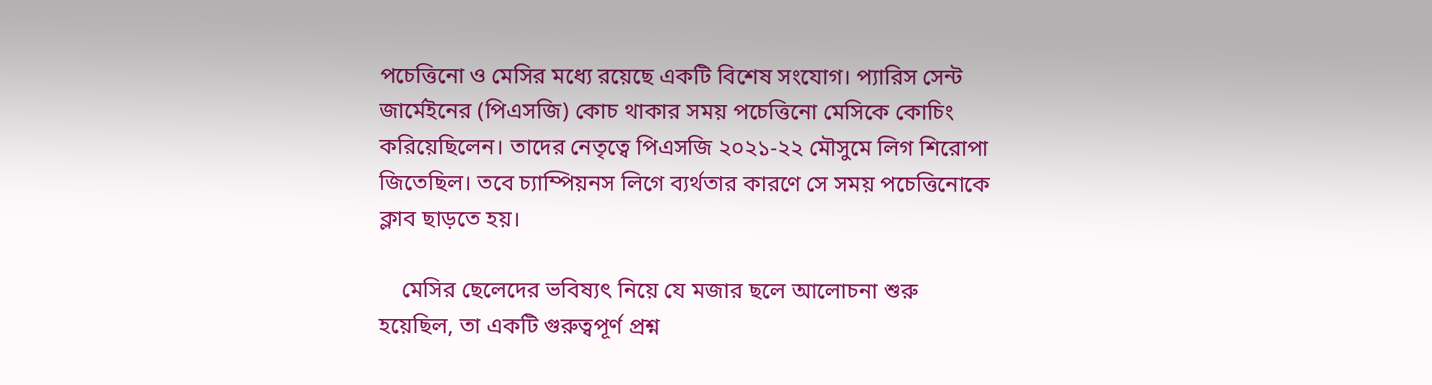পচেত্তিনো ও মেসির মধ্যে রয়েছে একটি বিশেষ সংযোগ। প্যারিস সেন্ট জার্মেইনের (পিএসজি) কোচ থাকার সময় পচেত্তিনো মেসিকে কোচিং করিয়েছিলেন। তাদের নেতৃত্বে পিএসজি ২০২১-২২ মৌসুমে লিগ শিরোপা জিতেছিল। তবে চ্যাম্পিয়নস লিগে ব্যর্থতার কারণে সে সময় পচেত্তিনোকে ক্লাব ছাড়তে হয়।

    মেসির ছেলেদের ভবিষ্যৎ নিয়ে যে মজার ছলে আলোচনা শুরু হয়েছিল, তা একটি গুরুত্বপূর্ণ প্রশ্ন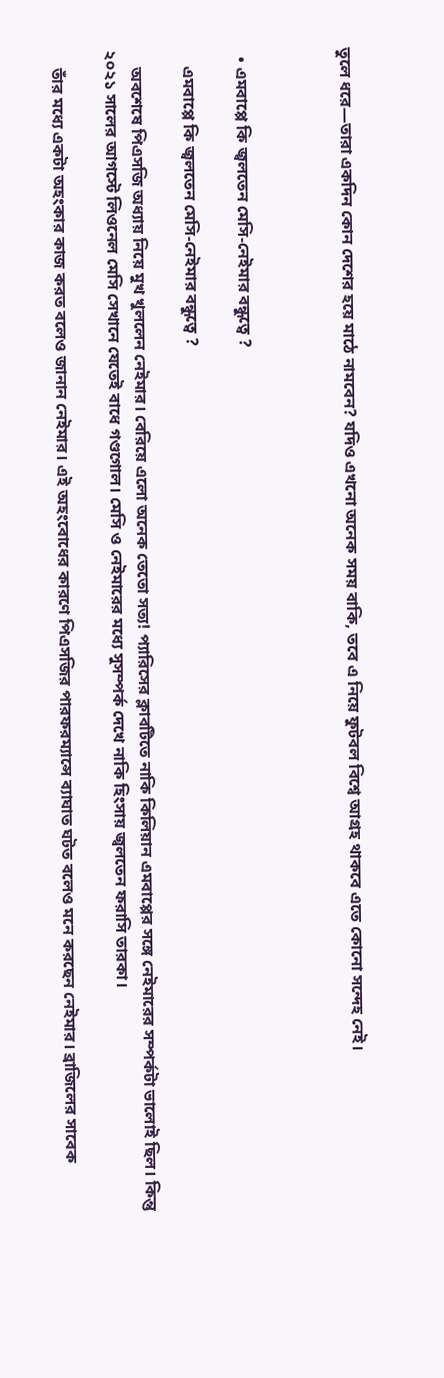তুলে ধরে—তারা একদিন কোন দেশের হয়ে মাঠে নামবেন? যদিও এখনো অনেক সময় বাকি, তবে এ নিয়ে ফুটবল বিশ্বে আগ্রহ থাকবে এতে কোনো সন্দেহ নেই।



  • এমবাপ্পে কি জ্বলতেন মেসি-নেইমার বন্ধুত্বে ?

    এমবাপ্পে কি জ্বলতেন মেসি-নেইমার বন্ধুত্বে ?

    অবশেষে পিএসজি অধ্যায় নিয়ে মুখ খুললেন নেইমার। বেরিয়ে এলো অনেক তেতো সত্য! প্যারিসের ক্লাবটিতে নাকি কিলিয়ান এমবাপ্পের সঙ্গে নেইমারের সম্পর্কটা ভালোই ছিল। কিন্তু ২০২১ সালের আগস্টে লিওনেল মেসি সেখানে যেতেই বাধে গণ্ডগোল। মেসি ও নেইমারের মধ্যে সুসম্পর্ক দেখে নাকি হিংসায় জ্বলতেন ফরাসি তারকা।

    তাঁর মধ্যে একটা অহংকার কাজ করত বলেও জানান নেইমার। এই অহংবোধের কারণে পিএসজির পারফরম্যান্সে ব্যাঘাত ঘটত বলেও মনে করছেন নেইমার। ব্রাজিলের সাবেক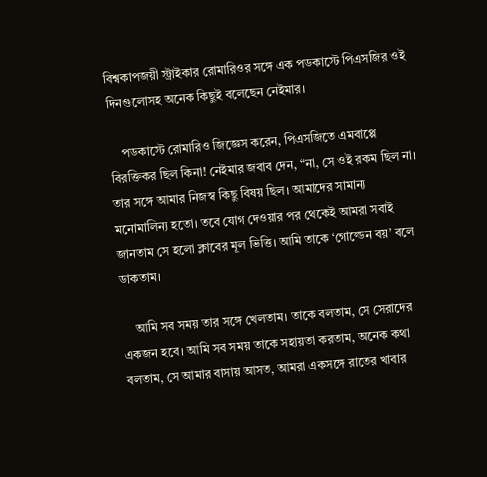বিশ্বকাপজয়ী স্ট্রাইকার রোমারিওর সঙ্গে এক পডকাস্টে পিএসজির ওই দিনগুলোসহ অনেক কিছুই বলেছেন নেইমার।

    পডকাস্টে রোমারিও জিজ্ঞেস করেন, পিএসজিতে এমবাপ্পে বিরক্তিকর ছিল কিনা! নেইমার জবাব দেন, “না, সে ওই রকম ছিল না। তার সঙ্গে আমার নিজস্ব কিছু বিষয় ছিল। আমাদের সামান্য মনোমালিন্য হতো। তবে যোগ দেওয়ার পর থেকেই আমরা সবাই জানতাম সে হলো ক্লাবের মূল ভিত্তি। আমি তাকে ‘গোল্ডেন বয়’ বলে ডাকতাম।

    আমি সব সময় তার সঙ্গে খেলতাম। তাকে বলতাম, সে সেরাদের একজন হবে। আমি সব সময় তাকে সহায়তা করতাম, অনেক কথা বলতাম, সে আমার বাসায় আসত, আমরা একসঙ্গে রাতের খাবার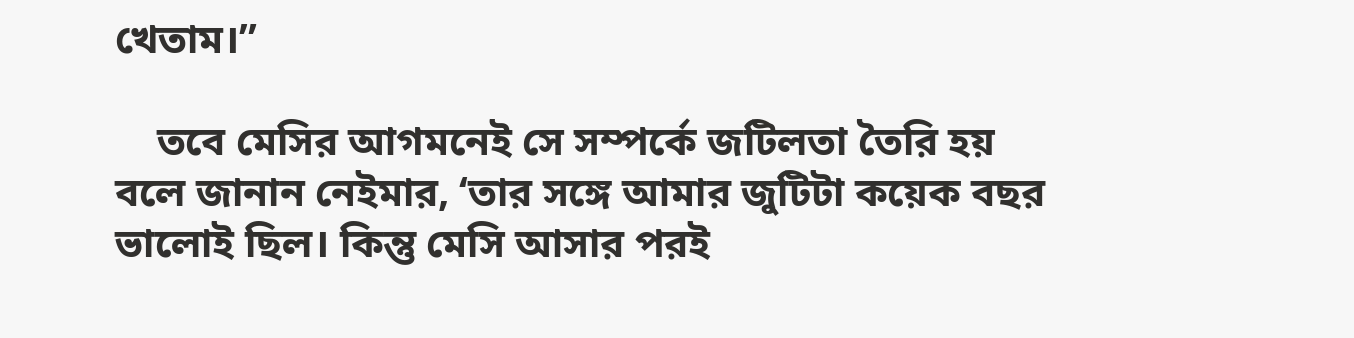খেতাম।”

    তবে মেসির আগমনেই সে সম্পর্কে জটিলতা তৈরি হয় বলে জানান নেইমার, ‘তার সঙ্গে আমার জুটিটা কয়েক বছর ভালোই ছিল। কিন্তু মেসি আসার পরই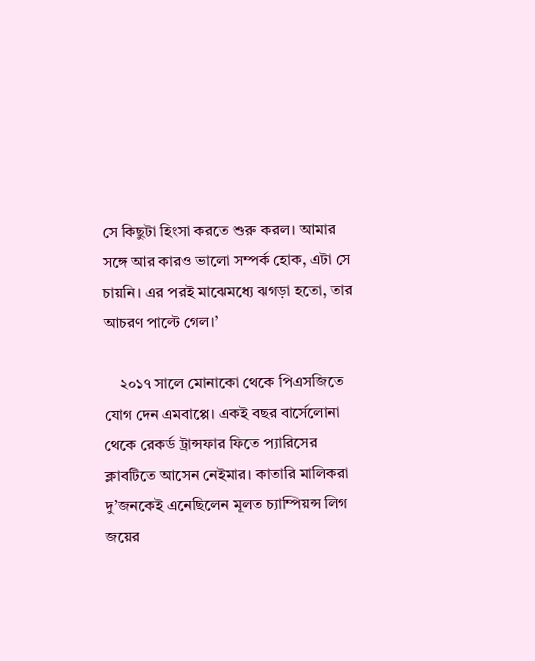সে কিছুটা হিংসা করতে শুরু করল। আমার সঙ্গে আর কারও ভালো সম্পর্ক হোক, এটা সে চায়নি। এর পরই মাঝেমধ্যে ঝগড়া হতো, তার আচরণ পাল্টে গেল।’

    ২০১৭ সালে মোনাকো থেকে পিএসজিতে যোগ দেন এমবাপ্পে। একই বছর বার্সেলোনা থেকে রেকর্ড ট্রান্সফার ফিতে প্যারিসের ক্লাবটিতে আসেন নেইমার। কাতারি মালিকরা দু’জনকেই এনেছিলেন মূলত চ্যাম্পিয়ন্স লিগ জয়ের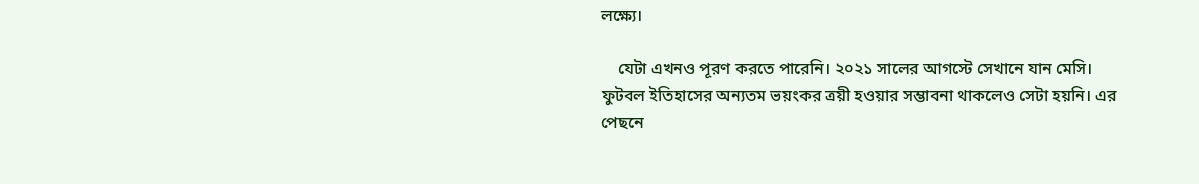লক্ষ্যে।

    যেটা এখনও পূরণ করতে পারেনি। ২০২১ সালের আগস্টে সেখানে যান মেসি। ফুটবল ইতিহাসের অন্যতম ভয়ংকর ত্রয়ী হওয়ার সম্ভাবনা থাকলেও সেটা হয়নি। এর পেছনে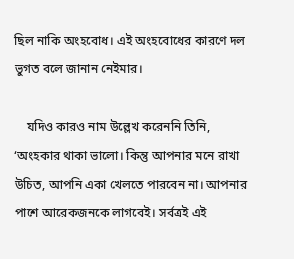ছিল নাকি অংহবোধ। এই অংহবোধের কারণে দল ভুগত বলে জানান নেইমার।

    যদিও কারও নাম উল্লেখ করেননি তিনি, ‘অংহকার থাকা ভালো। কিন্তু আপনার মনে রাখা উচিত, আপনি একা খেলতে পারবেন না। আপনার পাশে আরেকজনকে লাগবেই। সর্বত্রই এই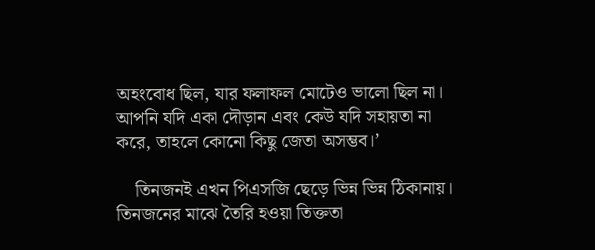অহংবোধ ছিল, যার ফলাফল মোটেও ভালো ছিল না। আপনি যদি একা দৌড়ান এবং কেউ যদি সহায়তা না করে, তাহলে কোনো কিছু জেতা অসম্ভব।’

    তিনজনই এখন পিএসজি ছেড়ে ভিন্ন ভিন্ন ঠিকানায়। তিনজনের মাঝে তৈরি হওয়া তিক্ততা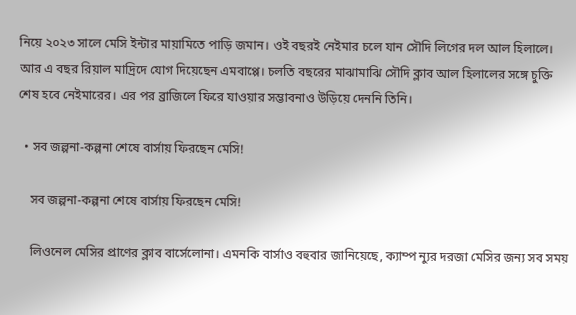নিয়ে ২০২৩ সালে মেসি ইন্টার মায়ামিতে পাড়ি জমান। ওই বছরই নেইমার চলে যান সৌদি লিগের দল আল হিলালে। আর এ বছর রিয়াল মাদ্রিদে যোগ দিয়েছেন এমবাপ্পে। চলতি বছরের মাঝামাঝি সৌদি ক্লাব আল হিলালের সঙ্গে চুক্তি শেষ হবে নেইমারের। এর পর ব্রাজিলে ফিরে যাওয়ার সম্ভাবনাও উড়িয়ে দেননি তিনি।

  • সব জল্পনা-কল্পনা শেষে বার্সায় ফিরছেন মেসি!

    সব জল্পনা-কল্পনা শেষে বার্সায় ফিরছেন মেসি!

    লিওনেল মেসির প্রাণের ক্লাব বার্সেলোনা। এমনকি বার্সাও বহুবার জানিয়েছে, ক্যাম্প ন্যুর দরজা মেসির জন্য সব সময়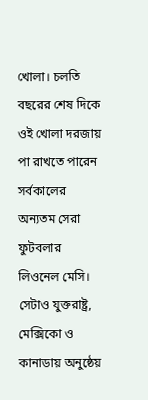খোলা। চলতি বছরের শেষ দিকে ওই খোলা দরজায় পা রাখতে পারেন সর্বকালের অন্যতম সেরা ফুটবলার লিওনেল মেসি। সেটাও যুক্তরাষ্ট্র, মেক্সিকো ও কানাডায় অনুষ্ঠেয়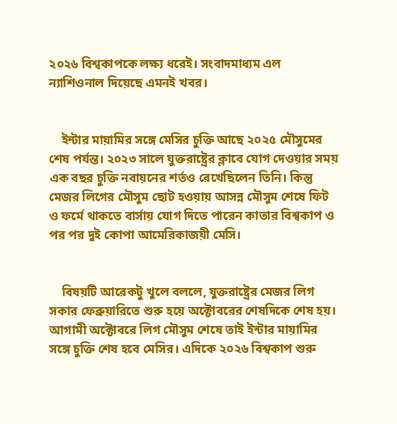২০২৬ বিশ্বকাপকে লক্ষ্য ধরেই। সংবাদমাধ্যম এল ন্যাশিওনাল দিয়েছে এমনই খবর।


    ইন্টার মায়ামির সঙ্গে মেসির চুক্তি আছে ২০২৫ মৌসুমের শেষ পর্যন্ত। ২০২৩ সালে যুক্তরাষ্ট্রের ক্লাবে যোগ দেওয়ার সময় এক বছর চুক্তি নবায়নের শর্তও রেখেছিলেন তিনি। কিন্তু মেজর লিগের মৌসুম ছোট হওয়ায় আসন্ন মৌসুম শেষে ফিট ও ফর্মে থাকতে বার্সায় যোগ দিতে পারেন কাতার বিশ্বকাপ ও পর পর দুই কোপা আমেরিকাজয়ী মেসি।


    বিষয়টি আরেকটু খুলে বললে, যুক্তরাষ্ট্রের মেজর লিগ সকার ফেব্রুয়ারিতে শুরু হয়ে অক্টোবরের শেষদিকে শেষ হয়। আগামী অক্টোবরে লিগ মৌসুম শেষে তাই ইন্টার মায়ামির সঙ্গে চুক্তি শেষ হবে মেসির। এদিকে ২০২৬ বিশ্বকাপ শুরু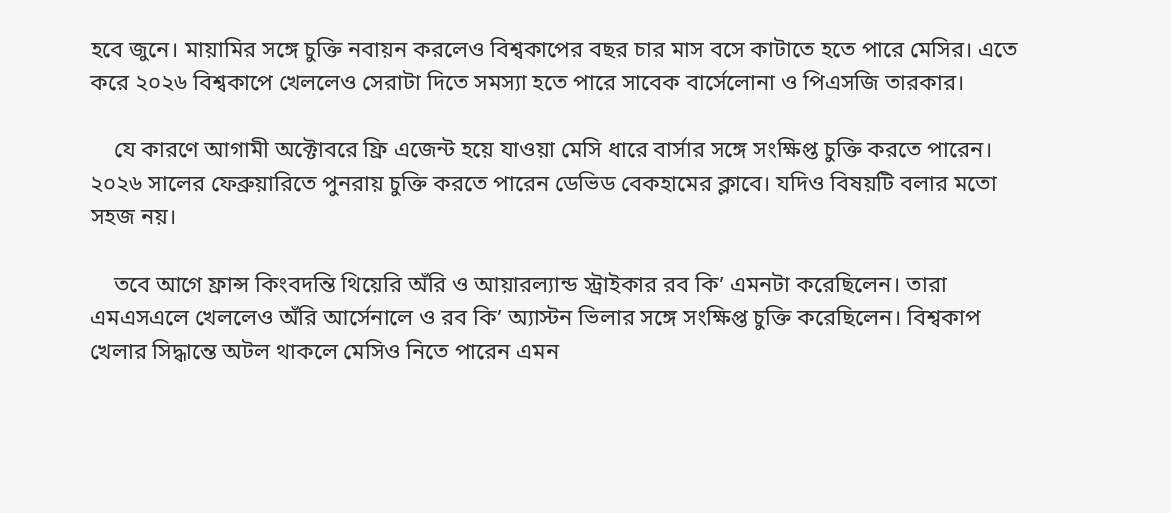হবে জুনে। মায়ামির সঙ্গে চুক্তি নবায়ন করলেও বিশ্বকাপের বছর চার মাস বসে কাটাতে হতে পারে মেসির। এতে করে ২০২৬ বিশ্বকাপে খেললেও সেরাটা দিতে সমস্যা হতে পারে সাবেক বার্সেলোনা ও পিএসজি তারকার।

    যে কারণে আগামী অক্টোবরে ফ্রি এজেন্ট হয়ে যাওয়া মেসি ধারে বার্সার সঙ্গে সংক্ষিপ্ত চুক্তি করতে পারেন। ২০২৬ সালের ফেব্রুয়ারিতে পুনরায় চুক্তি করতে পারেন ডেভিড বেকহামের ক্লাবে। যদিও বিষয়টি বলার মতো সহজ নয়।

    তবে আগে ফ্রান্স কিংবদন্তি থিয়েরি অঁরি ও আয়ারল্যান্ড স্ট্রাইকার রব কি’ এমনটা করেছিলেন। তারা এমএসএলে খেললেও অঁরি আর্সেনালে ও রব কি’ অ্যাস্টন ভিলার সঙ্গে সংক্ষিপ্ত চুক্তি করেছিলেন। বিশ্বকাপ খেলার সিদ্ধান্তে অটল থাকলে মেসিও নিতে পারেন এমন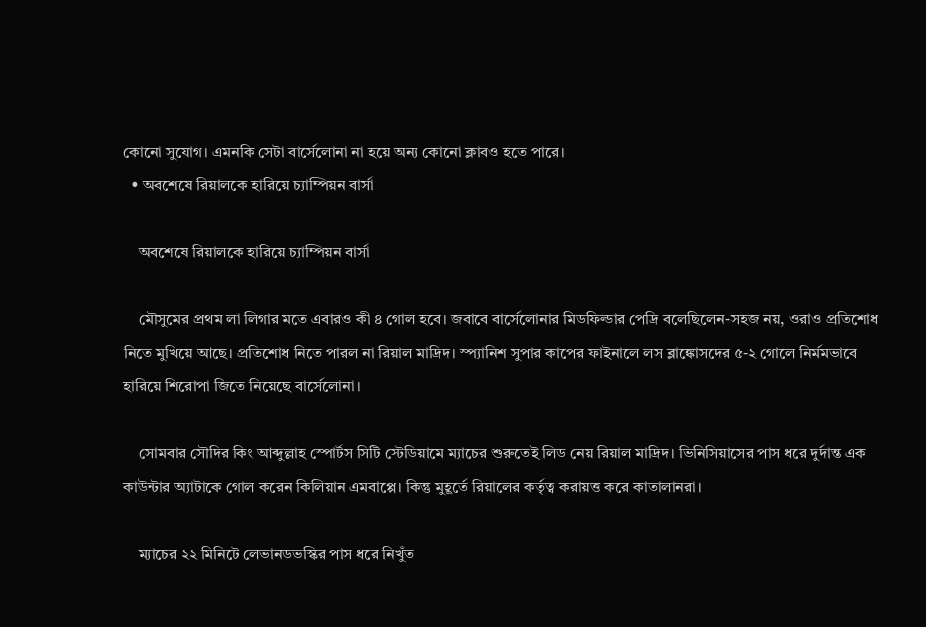কোনো সুযোগ। এমনকি সেটা বার্সেলোনা না হয়ে অন্য কোনো ক্লাবও হতে পারে।
  • অবশেষে রিয়ালকে হারিয়ে চ্যাম্পিয়ন বার্সা

    অবশেষে রিয়ালকে হারিয়ে চ্যাম্পিয়ন বার্সা

    মৌসুমের প্রথম লা লিগার মতে এবারও কী ৪ গোল হবে। জবাবে বার্সেলোনার মিডফিল্ডার পেদ্রি বলেছিলেন-সহজ নয়, ওরাও প্রতিশোধ নিতে মুখিয়ে আছে। প্রতিশোধ নিতে পারল না রিয়াল মাদ্রিদ। স্প্যানিশ সুপার কাপের ফাইনালে লস ব্লাঙ্কোসদের ৫-২ গোলে নির্মমভাবে হারিয়ে শিরোপা জিতে নিয়েছে বার্সেলোনা।

    সোমবার সৌদির কিং আব্দুল্লাহ স্পোর্টস সিটি স্টেডিয়ামে ম্যাচের শুরুতেই লিড নেয় রিয়াল মাদ্রিদ। ভিনিসিয়াসের পাস ধরে দুর্দান্ত এক কাউন্টার অ্যাটাকে গোল করেন কিলিয়ান এমবাপ্পে। কিন্তু মুহূর্তে রিয়ালের কর্তৃত্ব করায়ত্ত করে কাতালানরা।

    ম্যাচের ২২ মিনিটে লেভানডভস্কির পাস ধরে নিখুঁত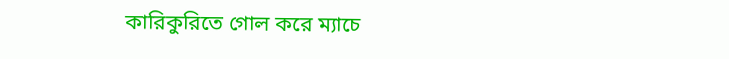কারিকুরিতে গোল করে ম্যাচে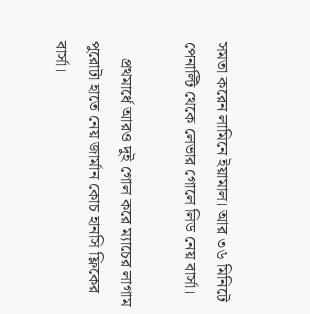সমতা করেন লামিনে ইয়ামাল। আর ৩৬ মিনিটে পেনাল্টি থেকে লেভার গোলে লিড নেয় বার্সা।

    প্রথমার্ধে আরও দুই গোল করে ম্যাচের লাগাম পুরোটা হাতে নেয় জার্মান কোচ হানসি ফ্লিকের বার্সা।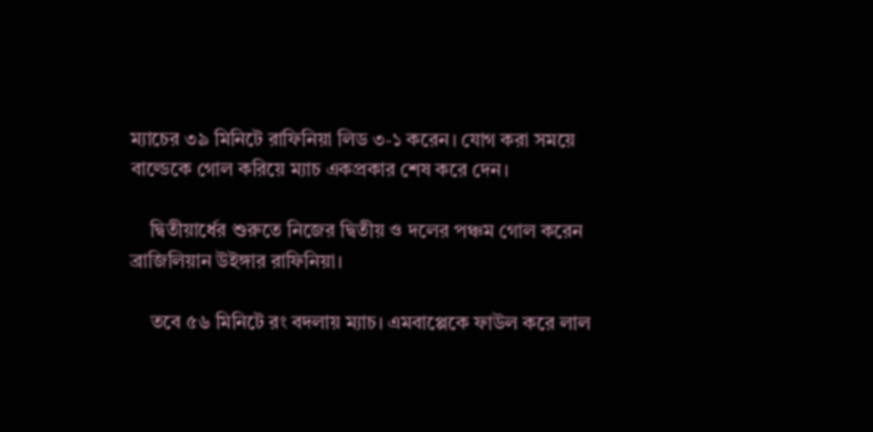ম্যাচের ৩৯ মিনিটে রাফিনিয়া লিড ৩-১ করেন। যোগ করা সময়ে বাল্ডেকে গোল করিয়ে ম্যাচ একপ্রকার শেষ করে দেন।

    দ্বিতীয়ার্ধের শুরুতে নিজের দ্বিতীয় ও দলের পঞ্চম গোল করেন ব্রাজিলিয়ান উইঙ্গার রাফিনিয়া।

    তবে ৫৬ মিনিটে রং বদলায় ম্যাচ। এমবাপ্পেকে ফাউল করে লাল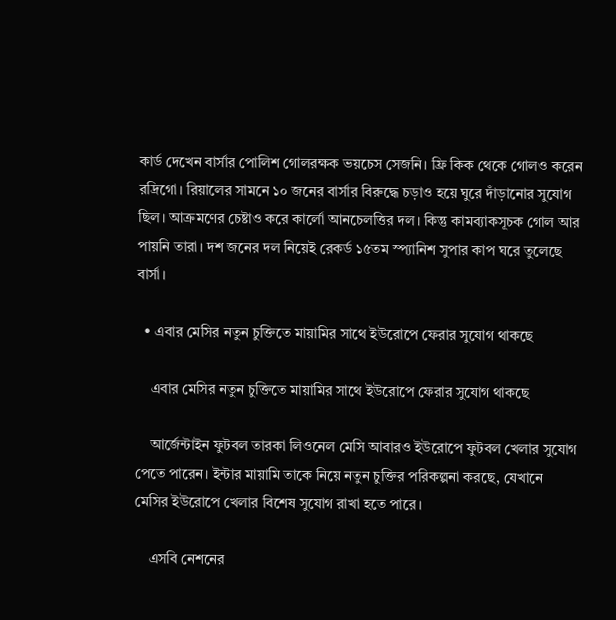কার্ড দেখেন বার্সার পোলিশ গোলরক্ষক ভয়চেস সেজনি। ফ্রি কিক থেকে গোলও করেন রদ্রিগো। রিয়ালের সামনে ১০ জনের বার্সার বিরুদ্ধে চড়াও হয়ে ঘুরে দাঁড়ানোর সুযোগ ছিল। আক্রমণের চেষ্টাও করে কার্লো আনচেলত্তির দল। কিন্তু কামব্যাকসূচক গোল আর পায়নি তারা। দশ জনের দল নিয়েই রেকর্ড ১৫তম স্প্যানিশ সুপার কাপ ঘরে তুলেছে বার্সা।

  • এবার মেসির নতুন চুক্তিতে মায়ামির সাথে ইউরোপে ফেরার সুযোগ থাকছে

    এবার মেসির নতুন চুক্তিতে মায়ামির সাথে ইউরোপে ফেরার সুযোগ থাকছে

    আর্জেন্টাইন ফুটবল তারকা লিওনেল মেসি আবারও ইউরোপে ফুটবল খেলার সুযোগ পেতে পারেন। ইন্টার মায়ামি তাকে নিয়ে নতুন চুক্তির পরিকল্পনা করছে, যেখানে মেসির ইউরোপে খেলার বিশেষ সুযোগ রাখা হতে পারে।

    এসবি নেশনের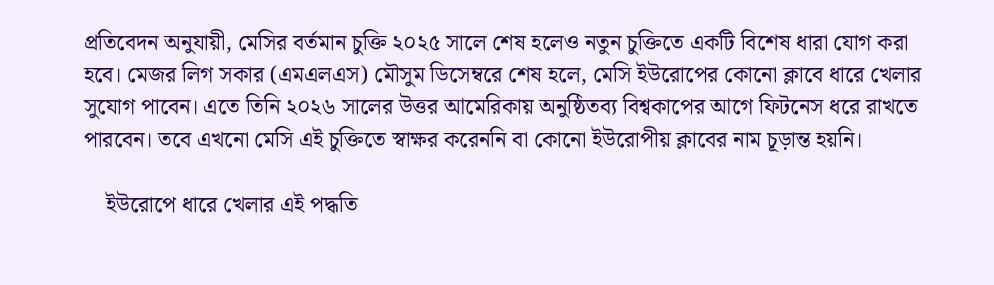প্রতিবেদন অনুযায়ী, মেসির বর্তমান চুক্তি ২০২৫ সালে শেষ হলেও নতুন চুক্তিতে একটি বিশেষ ধারা যোগ করা হবে। মেজর লিগ সকার (এমএলএস) মৌসুম ডিসেম্বরে শেষ হলে, মেসি ইউরোপের কোনো ক্লাবে ধারে খেলার সুযোগ পাবেন। এতে তিনি ২০২৬ সালের উত্তর আমেরিকায় অনুষ্ঠিতব্য বিশ্বকাপের আগে ফিটনেস ধরে রাখতে পারবেন। তবে এখনো মেসি এই চুক্তিতে স্বাক্ষর করেননি বা কোনো ইউরোপীয় ক্লাবের নাম চূড়ান্ত হয়নি।

    ইউরোপে ধারে খেলার এই পদ্ধতি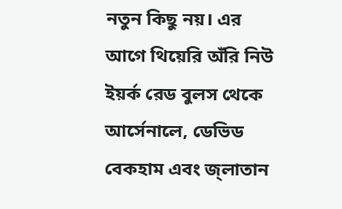নতুন কিছু নয়। এর আগে থিয়েরি অঁরি নিউ ইয়র্ক রেড বুলস থেকে আর্সেনালে, ডেভিড বেকহাম এবং জ্লাতান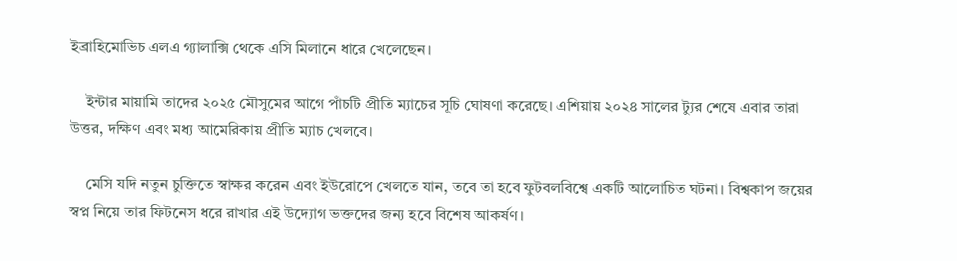ইব্রাহিমোভিচ এলএ গ্যালাক্সি থেকে এসি মিলানে ধারে খেলেছেন।

    ইন্টার মায়ামি তাদের ২০২৫ মৌসুমের আগে পাঁচটি প্রীতি ম্যাচের সূচি ঘোষণা করেছে। এশিয়ায় ২০২৪ সালের ট্যুর শেষে এবার তারা উত্তর, দক্ষিণ এবং মধ্য আমেরিকায় প্রীতি ম্যাচ খেলবে।

    মেসি যদি নতুন চুক্তিতে স্বাক্ষর করেন এবং ইউরোপে খেলতে যান, তবে তা হবে ফুটবলবিশ্বে একটি আলোচিত ঘটনা। বিশ্বকাপ জয়ের স্বপ্ন নিয়ে তার ফিটনেস ধরে রাখার এই উদ্যোগ ভক্তদের জন্য হবে বিশেষ আকর্ষণ।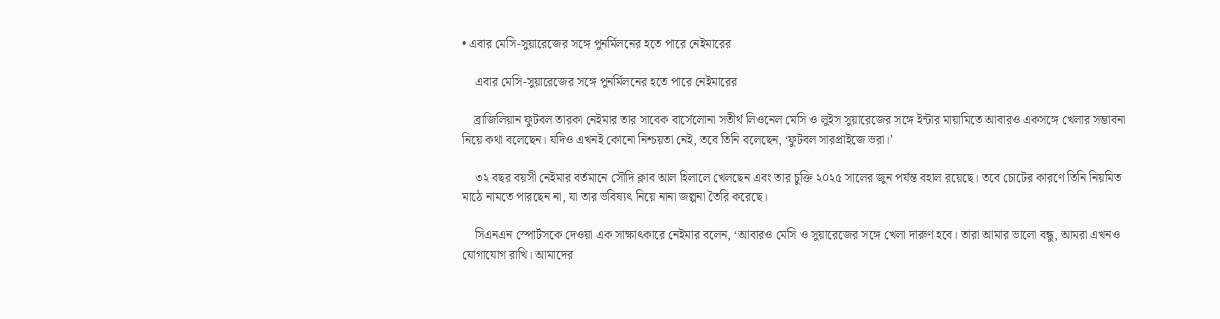• এবার মেসি-সুয়ারেজের সঙ্গে পুনর্মিলনের হতে পারে নেইমারের

    এবার মেসি-সুয়ারেজের সঙ্গে পুনর্মিলনের হতে পারে নেইমারের

    ব্রাজিলিয়ান ‍ফুটবল তারকা নেইমার তার সাবেক বার্সেলোনা সতীর্থ লিওনেল মেসি ও লুইস সুয়ারেজের সঙ্গে ইন্টার মায়ামিতে আবারও একসঙ্গে খেলার সম্ভাবনা নিয়ে কথা বলেছেন। যদিও এখনই কোনো নিশ্চয়তা নেই, তবে তিনি বলেছেন, ‘ফুটবল সারপ্রাইজে ভরা।’

    ৩২ বছর বয়সী নেইমার বর্তমানে সৌদি ক্লাব আল হিলালে খেলছেন এবং তার চুক্তি ২০২৫ সালের জুন পর্যন্ত বহাল রয়েছে। তবে চোটের কারণে তিনি নিয়মিত মাঠে নামতে পারছেন না, যা তার ভবিষ্যৎ নিয়ে নানা জল্পনা তৈরি করেছে।

    সিএনএন স্পোর্টসকে দেওয়া এক সাক্ষাৎকারে নেইমার বলেন, ‘আবারও মেসি ও সুয়ারেজের সঙ্গে খেলা দারুণ হবে। তারা আমার ভালো বন্ধু, আমরা এখনও যোগাযোগ রাখি। আমাদের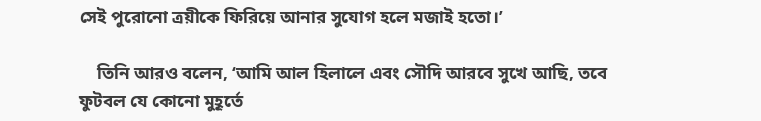সেই পুরোনো ত্রয়ীকে ফিরিয়ে আনার সুযোগ হলে মজাই হতো।’

    তিনি আরও বলেন, ‘আমি আল হিলালে এবং সৌদি আরবে সুখে আছি, তবে ফুটবল যে কোনো মুহূর্তে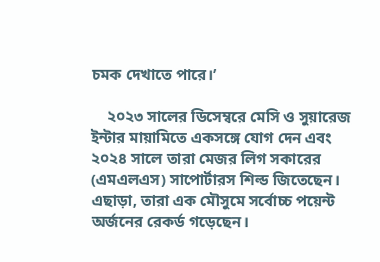চমক দেখাতে পারে।’

    ২০২৩ সালের ডিসেম্বরে মেসি ও সুয়ারেজ ইন্টার মায়ামিতে একসঙ্গে যোগ দেন এবং ২০২৪ সালে তারা মেজর লিগ সকারের (এমএলএস) সাপোর্টারস শিল্ড জিতেছেন। এছাড়া, তারা এক মৌসুমে সর্বোচ্চ পয়েন্ট অর্জনের রেকর্ড গড়েছেন।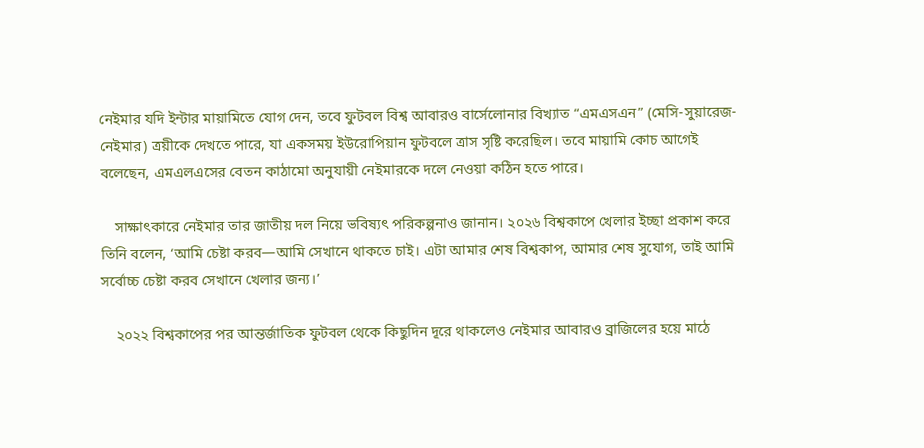নেইমার যদি ইন্টার মায়ামিতে যোগ দেন, তবে ফুটবল বিশ্ব আবারও বার্সেলোনার বিখ্যাত “এমএসএন” (মেসি-সুয়ারেজ-নেইমার) ত্রয়ীকে দেখতে পারে, যা একসময় ইউরোপিয়ান ফুটবলে ত্রাস সৃষ্টি করেছিল। তবে মায়ামি কোচ আগেই বলেছেন, এমএলএসের বেতন কাঠামো অনুযায়ী নেইমারকে দলে নেওয়া কঠিন হতে পারে।

    সাক্ষাৎকারে নেইমার তার জাতীয় দল নিয়ে ভবিষ্যৎ পরিকল্পনাও জানান। ২০২৬ বিশ্বকাপে খেলার ইচ্ছা প্রকাশ করে তিনি বলেন, ‘আমি চেষ্টা করব—আমি সেখানে থাকতে চাই। এটা আমার শেষ বিশ্বকাপ, আমার শেষ সুযোগ, তাই আমি সর্বোচ্চ চেষ্টা করব সেখানে খেলার জন্য।’

    ২০২২ বিশ্বকাপের পর আন্তর্জাতিক ফুটবল থেকে কিছুদিন দূরে থাকলেও নেইমার আবারও ব্রাজিলের হয়ে মাঠে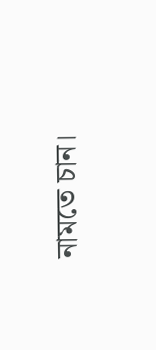নামতে চান।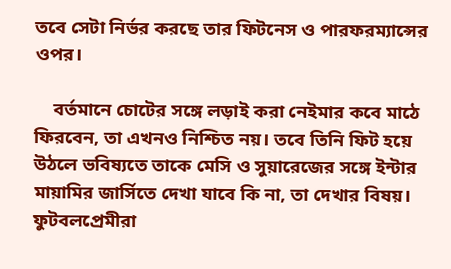তবে সেটা নির্ভর করছে তার ফিটনেস ও পারফরম্যান্সের ওপর।

    বর্তমানে চোটের সঙ্গে লড়াই করা নেইমার কবে মাঠে ফিরবেন, তা এখনও নিশ্চিত নয়। তবে তিনি ফিট হয়ে উঠলে ভবিষ্যতে তাকে মেসি ও সুয়ারেজের সঙ্গে ইন্টার মায়ামির জার্সিতে দেখা যাবে কি না, তা দেখার বিষয়। ফুটবলপ্রেমীরা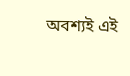অবশ্যই এই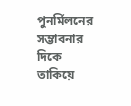পুনর্মিলনের সম্ভাবনার দিকে তাকিয়ে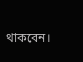থাকবেন।